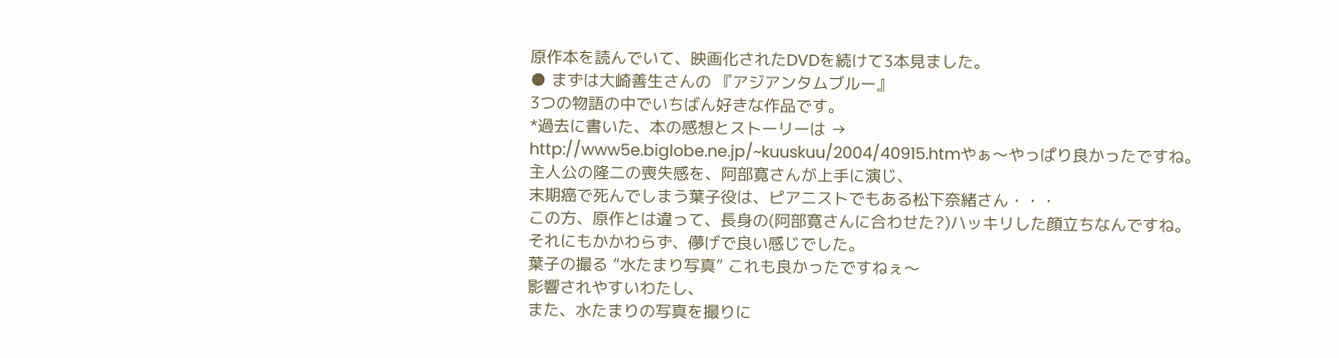原作本を読んでいて、映画化されたDVDを続けて3本見ました。
● まずは大崎善生さんの 『アジアンタムブルー』
3つの物語の中でいちばん好きな作品です。
*過去に書いた、本の感想とストーリーは →
http://www5e.biglobe.ne.jp/~kuuskuu/2004/40915.htmやぁ〜やっぱり良かったですね。
主人公の隆二の喪失感を、阿部寛さんが上手に演じ、
末期癌で死んでしまう葉子役は、ピアニストでもある松下奈緒さん・・・
この方、原作とは違って、長身の(阿部寛さんに合わせた?)ハッキリした顔立ちなんですね。
それにもかかわらず、儚げで良い感じでした。
葉子の撮る “水たまり写真” これも良かったですねぇ〜
影響されやすいわたし、
また、水たまりの写真を撮りに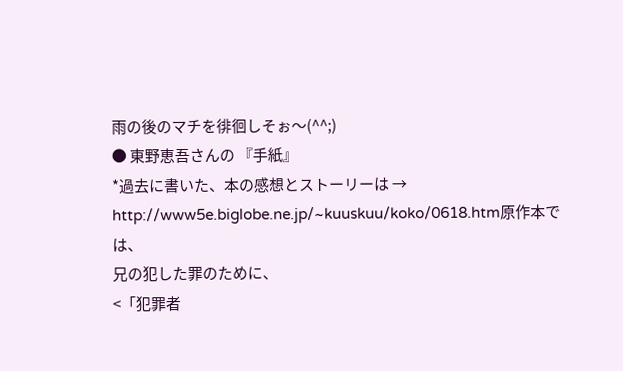雨の後のマチを徘徊しそぉ〜(^^;)
● 東野恵吾さんの 『手紙』
*過去に書いた、本の感想とストーリーは →
http://www5e.biglobe.ne.jp/~kuuskuu/koko/0618.htm原作本では、
兄の犯した罪のために、
<「犯罪者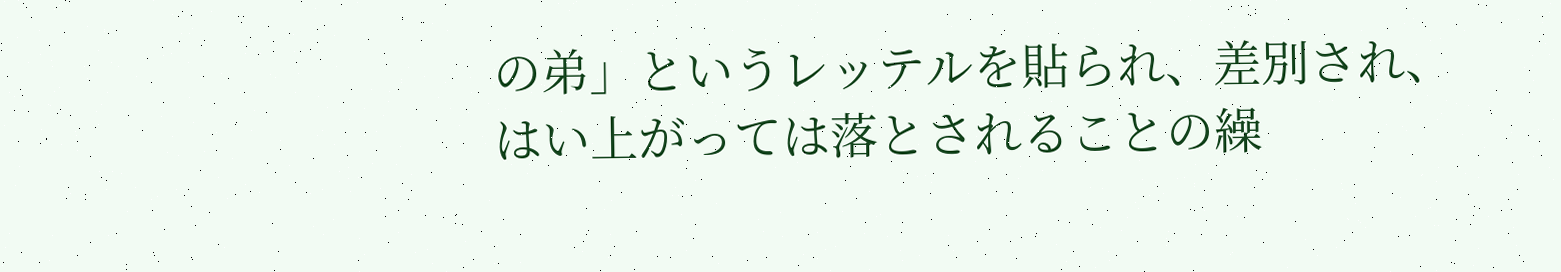の弟」というレッテルを貼られ、差別され、はい上がっては落とされることの繰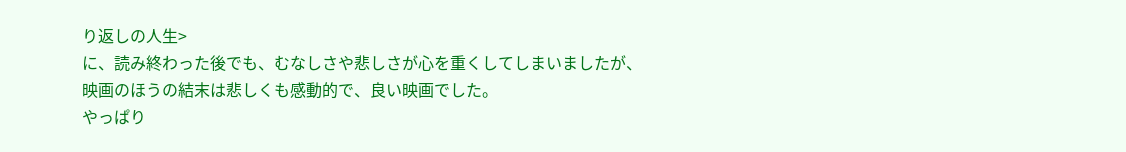り返しの人生>
に、読み終わった後でも、むなしさや悲しさが心を重くしてしまいましたが、
映画のほうの結末は悲しくも感動的で、良い映画でした。
やっぱり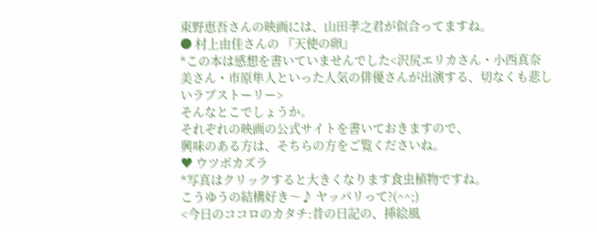東野恵吾さんの映画には、山田孝之君が似合ってますね。
● 村上由佳さんの 『天使の卵』
*この本は感想を書いていませんでした<沢尻エリカさん・小西真奈美さん・市原隼人といった人気の俳優さんが出演する、切なくも悲しいラブストーリー>
そんなとこでしょうか。
それぞれの映画の公式サイトを書いておきますので、
興味のある方は、そちらの方をご覧くださいね。
♥ ウツボカズラ
*写真はクリックすると大きくなります食虫植物ですね。
こうゆうの結構好き〜♪ ヤッパリって?(^^;)
<今日のココロのカタチ:昔の日記の、挿絵風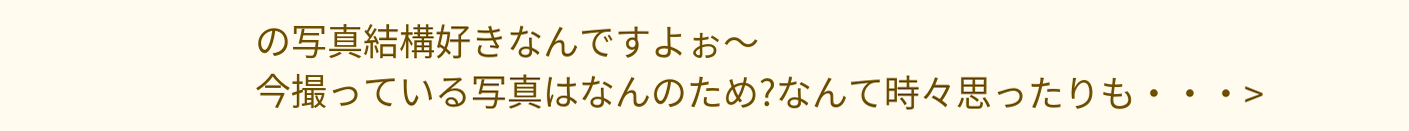の写真結構好きなんですよぉ〜
今撮っている写真はなんのため?なんて時々思ったりも・・・>